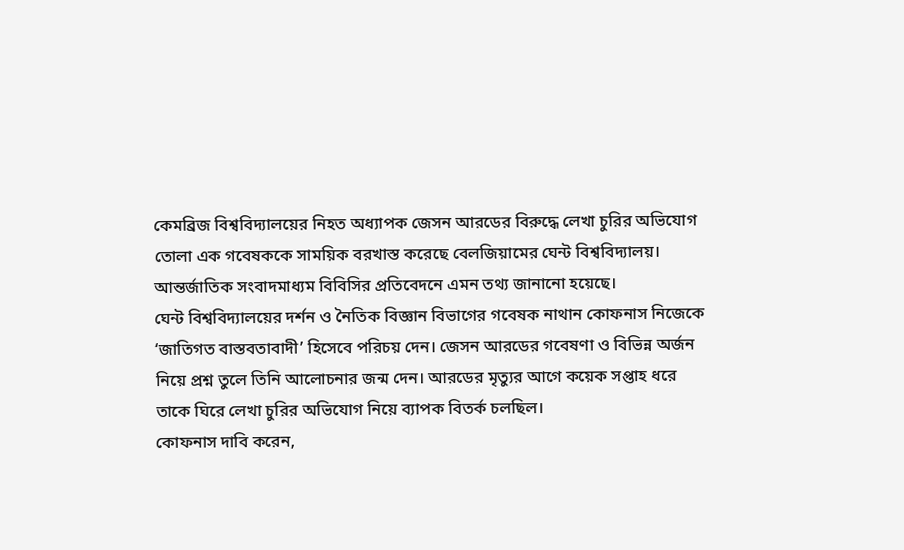কেমব্রিজ বিশ্ববিদ্যালয়ের নিহত অধ্যাপক জেসন আরডের বিরুদ্ধে লেখা চুরির অভিযোগ তোলা এক গবেষককে সাময়িক বরখাস্ত করেছে বেলজিয়ামের ঘেন্ট বিশ্ববিদ্যালয়।
আন্তর্জাতিক সংবাদমাধ্যম বিবিসির প্রতিবেদনে এমন তথ্য জানানো হয়েছে।
ঘেন্ট বিশ্ববিদ্যালয়ের দর্শন ও নৈতিক বিজ্ঞান বিভাগের গবেষক নাথান কোফনাস নিজেকে ‘জাতিগত বাস্তবতাবাদী’ হিসেবে পরিচয় দেন। জেসন আরডের গবেষণা ও বিভিন্ন অর্জন নিয়ে প্রশ্ন তুলে তিনি আলোচনার জন্ম দেন। আরডের মৃত্যুর আগে কয়েক সপ্তাহ ধরে তাকে ঘিরে লেখা চুরির অভিযোগ নিয়ে ব্যাপক বিতর্ক চলছিল।
কোফনাস দাবি করেন,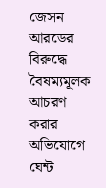জেসন আরডের বিরুদ্ধে বৈষম্যমূলক আচরণ করার অভিযোগে ঘেন্ট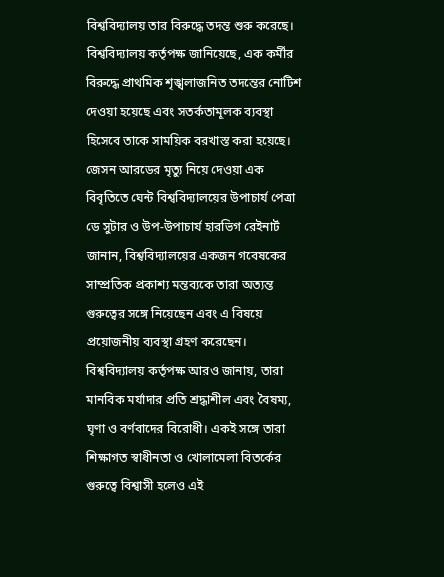বিশ্ববিদ্যালয় তার বিরুদ্ধে তদন্ত শুরু করেছে। বিশ্ববিদ্যালয় কর্তৃপক্ষ জানিয়েছে, এক কর্মীর বিরুদ্ধে প্রাথমিক শৃঙ্খলাজনিত তদন্তের নোটিশ দেওয়া হয়েছে এবং সতর্কতামূলক ব্যবস্থা হিসেবে তাকে সাময়িক বরখাস্ত করা হয়েছে।
জেসন আরডের মৃত্যু নিয়ে দেওয়া এক বিবৃতিতে ঘেন্ট বিশ্ববিদ্যালয়ের উপাচার্য পেত্রা ডে সুটার ও উপ-উপাচার্য হারভিগ রেইনার্ট জানান, বিশ্ববিদ্যালয়ের একজন গবেষকের সাম্প্রতিক প্রকাশ্য মন্তব্যকে তারা অত্যন্ত গুরুত্বের সঙ্গে নিয়েছেন এবং এ বিষয়ে প্রয়োজনীয় ব্যবস্থা গ্রহণ করেছেন।
বিশ্ববিদ্যালয় কর্তৃপক্ষ আরও জানায়, তারা মানবিক মর্যাদার প্রতি শ্রদ্ধাশীল এবং বৈষম্য, ঘৃণা ও বর্ণবাদের বিরোধী। একই সঙ্গে তারা শিক্ষাগত স্বাধীনতা ও খোলামেলা বিতর্কের গুরুত্বে বিশ্বাসী হলেও এই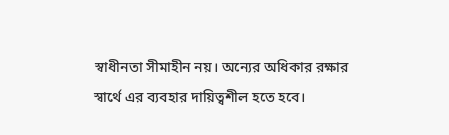স্বাধীনতা সীমাহীন নয়। অন্যের অধিকার রক্ষার স্বার্থে এর ব্যবহার দায়িত্বশীল হতে হবে।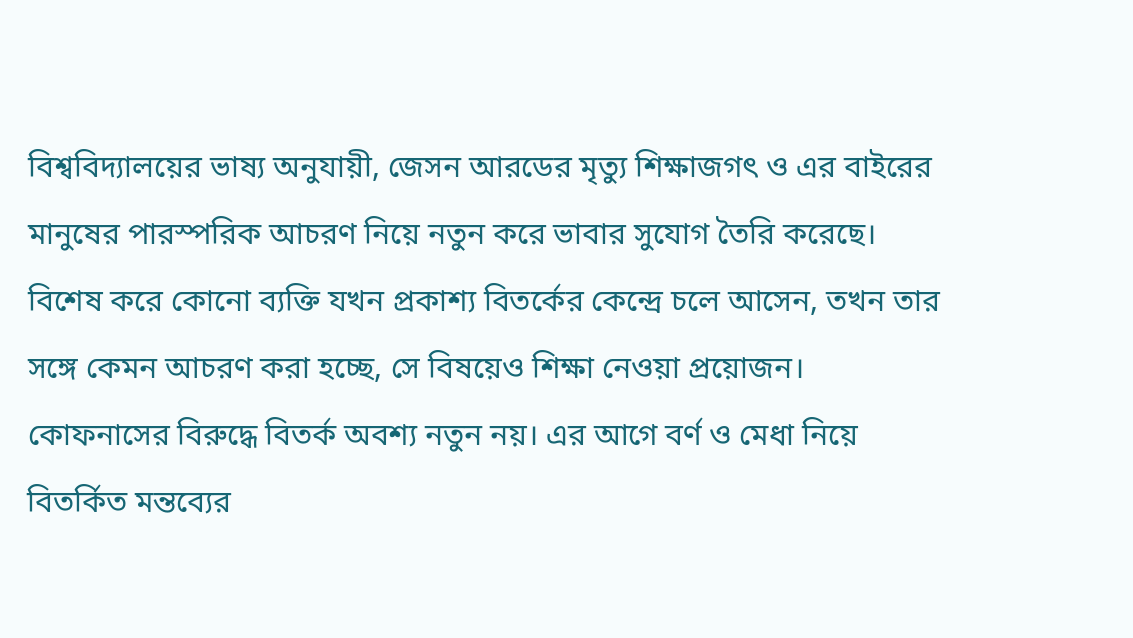বিশ্ববিদ্যালয়ের ভাষ্য অনুযায়ী, জেসন আরডের মৃত্যু শিক্ষাজগৎ ও এর বাইরের মানুষের পারস্পরিক আচরণ নিয়ে নতুন করে ভাবার সুযোগ তৈরি করেছে। বিশেষ করে কোনো ব্যক্তি যখন প্রকাশ্য বিতর্কের কেন্দ্রে চলে আসেন, তখন তার সঙ্গে কেমন আচরণ করা হচ্ছে, সে বিষয়েও শিক্ষা নেওয়া প্রয়োজন।
কোফনাসের বিরুদ্ধে বিতর্ক অবশ্য নতুন নয়। এর আগে বর্ণ ও মেধা নিয়ে বিতর্কিত মন্তব্যের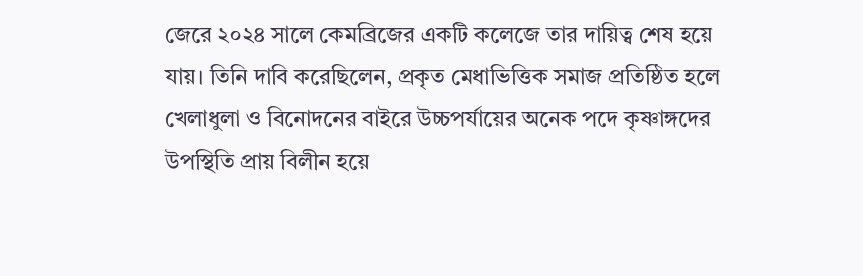জেরে ২০২৪ সালে কেমব্রিজের একটি কলেজে তার দায়িত্ব শেষ হয়ে যায়। তিনি দাবি করেছিলেন, প্রকৃত মেধাভিত্তিক সমাজ প্রতিষ্ঠিত হলে খেলাধুলা ও বিনোদনের বাইরে উচ্চপর্যায়ের অনেক পদে কৃষ্ণাঙ্গদের উপস্থিতি প্রায় বিলীন হয়ে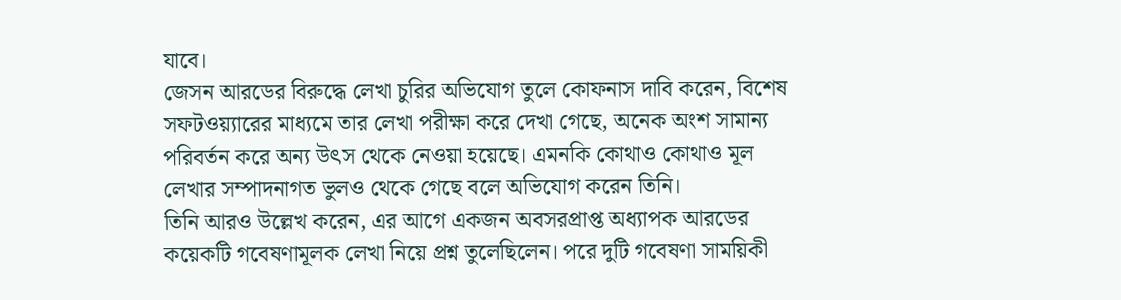যাবে।
জেসন আরডের বিরুদ্ধে লেখা চুরির অভিযোগ তুলে কোফনাস দাবি করেন, বিশেষ সফটওয়্যারের মাধ্যমে তার লেখা পরীক্ষা করে দেখা গেছে, অনেক অংশ সামান্য পরিবর্তন করে অন্য উৎস থেকে নেওয়া হয়েছে। এমনকি কোথাও কোথাও মূল লেখার সম্পাদনাগত ভুলও থেকে গেছে বলে অভিযোগ করেন তিনি।
তিনি আরও উল্লেখ করেন, এর আগে একজন অবসরপ্রাপ্ত অধ্যাপক আরডের কয়েকটি গবেষণামূলক লেখা নিয়ে প্রশ্ন তুলেছিলেন। পরে দুটি গবেষণা সাময়িকী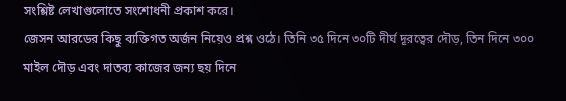সংশ্লিষ্ট লেখাগুলোতে সংশোধনী প্রকাশ করে।
জেসন আরডের কিছু ব্যক্তিগত অর্জন নিয়েও প্রশ্ন ওঠে। তিনি ৩৫ দিনে ৩০টি দীর্ঘ দূরত্বের দৌড়, তিন দিনে ৩০০ মাইল দৌড় এবং দাতব্য কাজের জন্য ছয় দিনে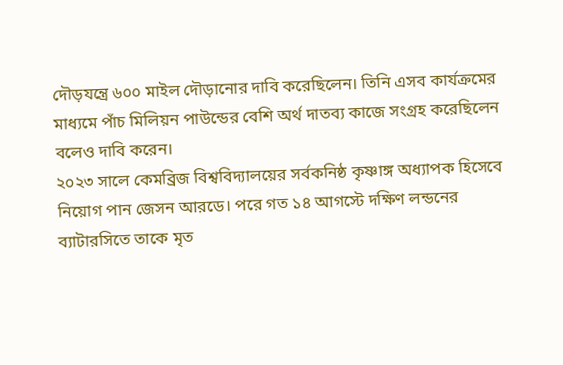দৌড়যন্ত্রে ৬০০ মাইল দৌড়ানোর দাবি করেছিলেন। তিনি এসব কার্যক্রমের মাধ্যমে পাঁচ মিলিয়ন পাউন্ডের বেশি অর্থ দাতব্য কাজে সংগ্রহ করেছিলেন বলেও দাবি করেন।
২০২৩ সালে কেমব্রিজ বিশ্ববিদ্যালয়ের সর্বকনিষ্ঠ কৃষ্ণাঙ্গ অধ্যাপক হিসেবে নিয়োগ পান জেসন আরডে। পরে গত ১৪ আগস্টে দক্ষিণ লন্ডনের ব্যাটারসিতে তাকে মৃত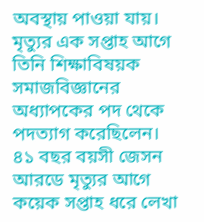অবস্থায় পাওয়া যায়। মৃত্যুর এক সপ্তাহ আগে তিনি শিক্ষাবিষয়ক সমাজবিজ্ঞানের অধ্যাপকের পদ থেকে পদত্যাগ করেছিলেন।
৪১ বছর বয়সী জেসন আরডে মৃত্যুর আগে কয়েক সপ্তাহ ধরে লেখা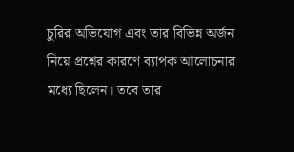চুরির অভিযোগ এবং তার বিভিন্ন অর্জন নিয়ে প্রশ্নের কারণে ব্যাপক আলোচনার মধ্যে ছিলেন। তবে তার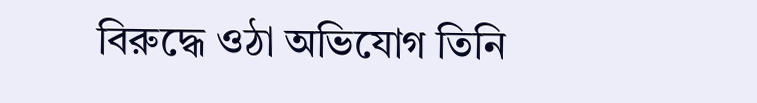বিরুদ্ধে ওঠা অভিযোগ তিনি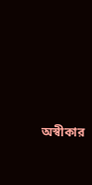অস্বীকার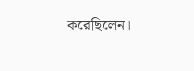করেছিলেন।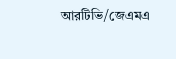আরটিভি/জেএমএ